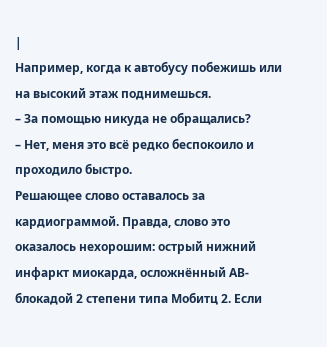|
Например, когда к автобусу побежишь или на высокий этаж поднимешься.
– За помощью никуда не обращались?
– Нет, меня это всё редко беспокоило и проходило быстро.
Решающее слово оставалось за кардиограммой. Правда, слово это оказалось нехорошим: острый нижний инфаркт миокарда, осложнённый АВ-блокадой 2 степени типа Мобитц 2. Если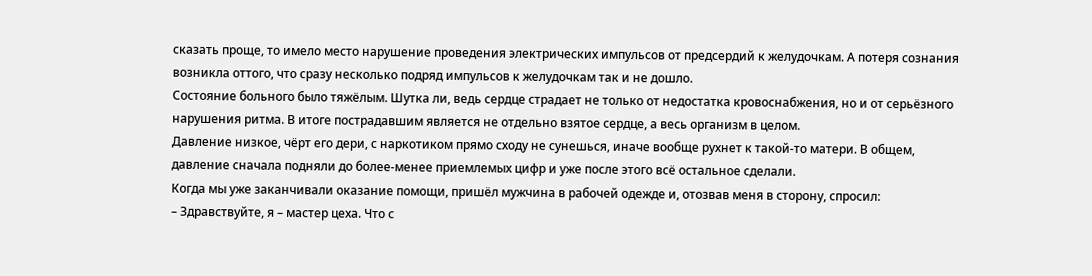сказать проще, то имело место нарушение проведения электрических импульсов от предсердий к желудочкам. А потеря сознания возникла оттого, что сразу несколько подряд импульсов к желудочкам так и не дошло.
Состояние больного было тяжёлым. Шутка ли, ведь сердце страдает не только от недостатка кровоснабжения, но и от серьёзного нарушения ритма. В итоге пострадавшим является не отдельно взятое сердце, а весь организм в целом.
Давление низкое, чёрт его дери, с наркотиком прямо сходу не сунешься, иначе вообще рухнет к такой-то матери. В общем, давление сначала подняли до более-менее приемлемых цифр и уже после этого всё остальное сделали.
Когда мы уже заканчивали оказание помощи, пришёл мужчина в рабочей одежде и, отозвав меня в сторону, спросил:
– Здравствуйте, я – мастер цеха. Что с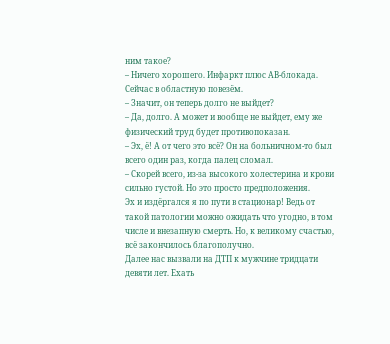ним такое?
– Ничего хорошего. Инфаркт плюс АВ-блокада. Сейчас в областную повезём.
– Значит, он теперь долго не выйдет?
– Да, долго. А может и вообще не выйдет, ему же физический труд будет противопоказан.
– Эх, ё! А от чего это всё? Он на больничном-то был всего один раз, когда палец сломал.
– Скорей всего, из-за высокого холестерина и крови сильно густой. Но это просто предположения.
Эх и издёргался я по пути в стационар! Ведь от такой патологии можно ожидать что угодно, в том числе и внезапную смерть. Но, к великому счастью, всё закончилось благополучно.
Далее нас вызвали на ДТП к мужчине тридцати девяти лет. Ехать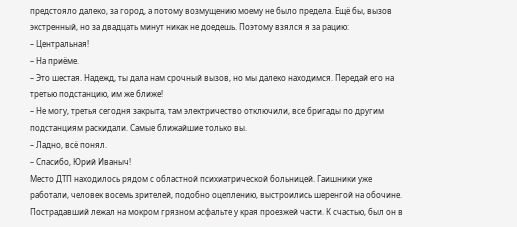предстояло далеко, за город, а потому возмущению моему не было предела. Ещё бы, вызов экстренный, но за двадцать минут никак не доедешь. Поэтому взялся я за рацию:
– Центральная!
– На приёме.
– Это шестая. Надежд, ты дала нам срочный вызов, но мы далеко находимся. Передай его на третью подстанцию, им же ближе!
– Не могу, третья сегодня закрыта, там электричество отключили, все бригады по другим подстанциям раскидали. Самые ближайшие только вы.
– Ладно, всё понял.
– Спасибо, Юрий Иваныч!
Место ДТП находилось рядом с областной психиатрической больницей. Гаишники уже работали, человек восемь зрителей, подобно оцеплению, выстроились шеренгой на обочине. Пострадавший лежал на мокром грязном асфальте у края проезжей части. К счастью, был он в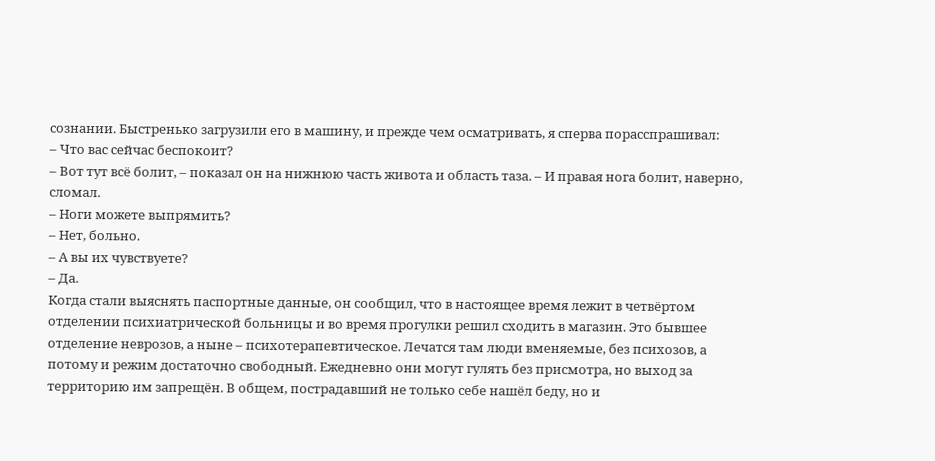сознании. Быстренько загрузили его в машину, и прежде чем осматривать, я сперва порасспрашивал:
– Что вас сейчас беспокоит?
– Вот тут всё болит, – показал он на нижнюю часть живота и область таза. – И правая нога болит, наверно, сломал.
– Ноги можете выпрямить?
– Нет, больно.
– А вы их чувствуете?
– Да.
Когда стали выяснять паспортные данные, он сообщил, что в настоящее время лежит в четвёртом отделении психиатрической больницы и во время прогулки решил сходить в магазин. Это бывшее отделение неврозов, а ныне – психотерапевтическое. Лечатся там люди вменяемые, без психозов, а потому и режим достаточно свободный. Ежедневно они могут гулять без присмотра, но выход за территорию им запрещён. В общем, пострадавший не только себе нашёл беду, но и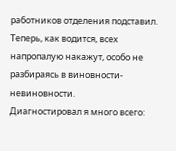работников отделения подставил. Теперь, как водится, всех напропалую накажут, особо не разбираясь в виновности-невиновности.
Диагностировал я много всего: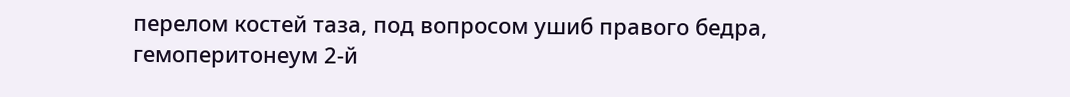перелом костей таза, под вопросом ушиб правого бедра, гемоперитонеум 2-й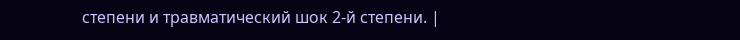степени и травматический шок 2-й степени. |